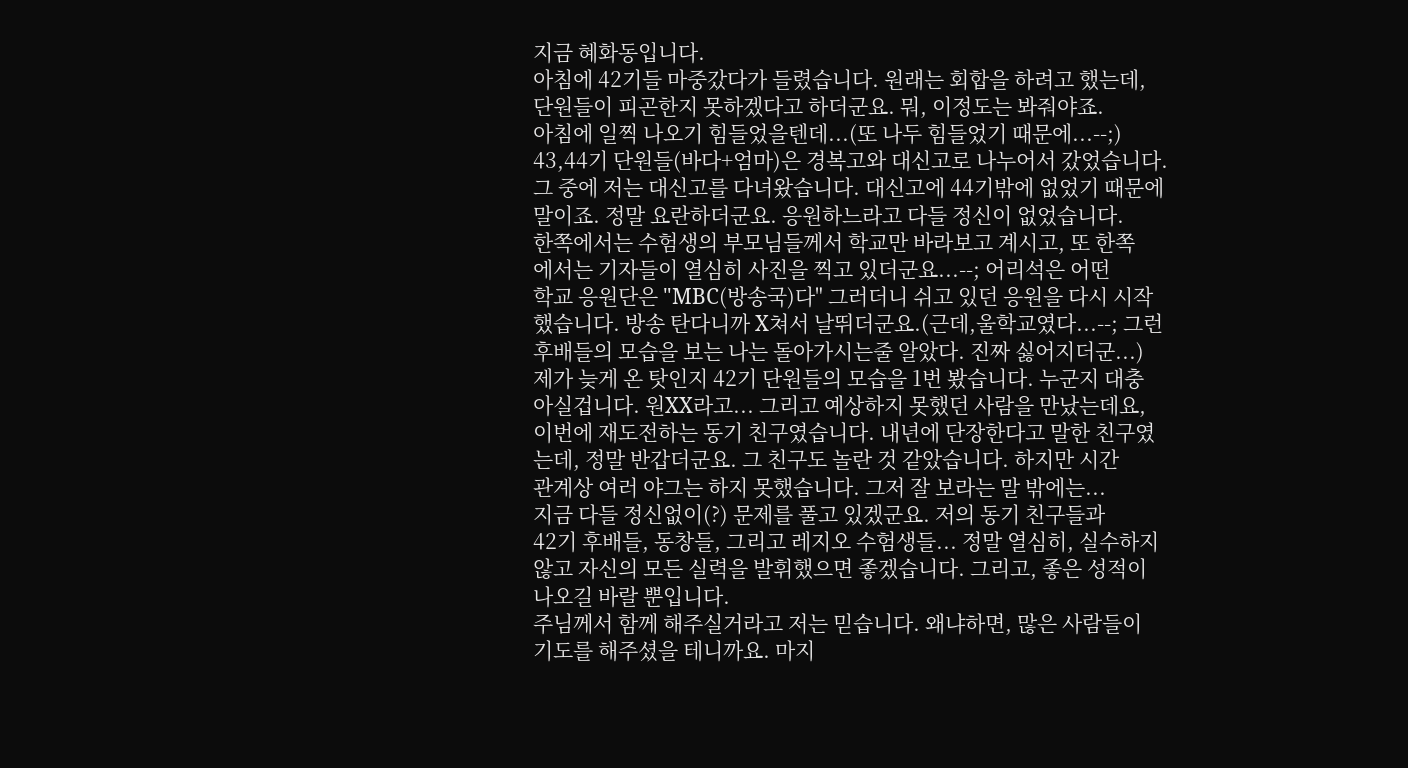지금 혜화동입니다.
아침에 42기들 마중갔다가 들렸습니다. 원래는 회합을 하려고 했는데,
단원들이 피곤한지 못하겠다고 하더군요. 뭐, 이정도는 봐줘야죠.
아침에 일찍 나오기 힘들었을텐데...(또 나두 힘들었기 때문에...--;)
43,44기 단원들(바다+엄마)은 경복고와 대신고로 나누어서 갔었습니다.
그 중에 저는 대신고를 다녀왔습니다. 대신고에 44기밖에 없었기 때문에
말이죠. 정말 요란하더군요. 응원하느라고 다들 정신이 없었습니다.
한쪽에서는 수험생의 부모님들께서 학교만 바라보고 계시고, 또 한쪽
에서는 기자들이 열심히 사진을 찍고 있더군요...--; 어리석은 어떤
학교 응원단은 "MBC(방송국)다" 그러더니 쉬고 있던 응원을 다시 시작
했습니다. 방송 탄다니까 X쳐서 날뛰더군요.(근데,울학교였다...--; 그런
후배들의 모습을 보는 나는 돌아가시는줄 알았다. 진짜 싫어지더군...)
제가 늦게 온 탓인지 42기 단원들의 모습을 1번 봤습니다. 누군지 대충
아실겁니다. 원XX라고... 그리고 예상하지 못했던 사람을 만났는데요,
이번에 재도전하는 동기 친구였습니다. 내년에 단장한다고 말한 친구였
는데, 정말 반갑더군요. 그 친구도 놀란 것 같았습니다. 하지만 시간
관계상 여러 야그는 하지 못했습니다. 그저 잘 보라는 말 밖에는...
지금 다들 정신없이(?) 문제를 풀고 있겠군요. 저의 동기 친구들과
42기 후배들, 동창들, 그리고 레지오 수험생들... 정말 열심히, 실수하지
않고 자신의 모든 실력을 발휘했으면 좋겠습니다. 그리고, 좋은 성적이
나오길 바랄 뿐입니다.
주님께서 함께 해주실거라고 저는 믿습니다. 왜냐하면, 많은 사람들이
기도를 해주셨을 테니까요. 마지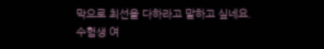막으로 최선을 다하라고 말하고 싶네요.
수험생 여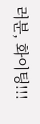러분, 화이팅!!!